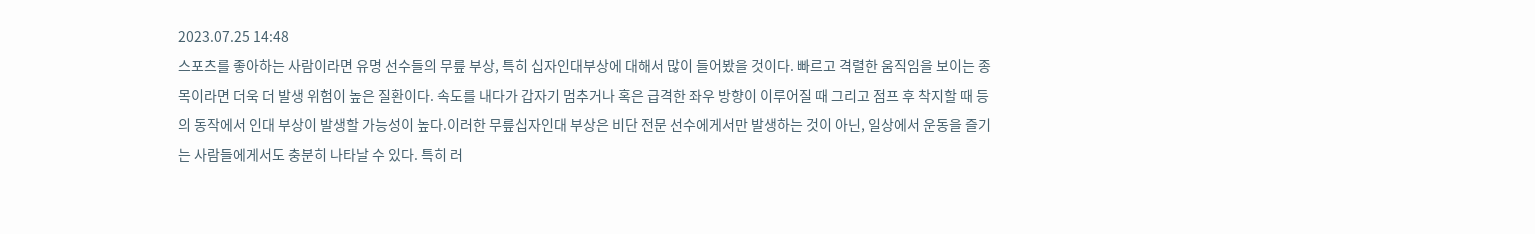2023.07.25 14:48
스포츠를 좋아하는 사람이라면 유명 선수들의 무릎 부상, 특히 십자인대부상에 대해서 많이 들어봤을 것이다. 빠르고 격렬한 움직임을 보이는 종목이라면 더욱 더 발생 위험이 높은 질환이다. 속도를 내다가 갑자기 멈추거나 혹은 급격한 좌우 방향이 이루어질 때 그리고 점프 후 착지할 때 등의 동작에서 인대 부상이 발생할 가능성이 높다.이러한 무릎십자인대 부상은 비단 전문 선수에게서만 발생하는 것이 아닌, 일상에서 운동을 즐기는 사람들에게서도 충분히 나타날 수 있다. 특히 러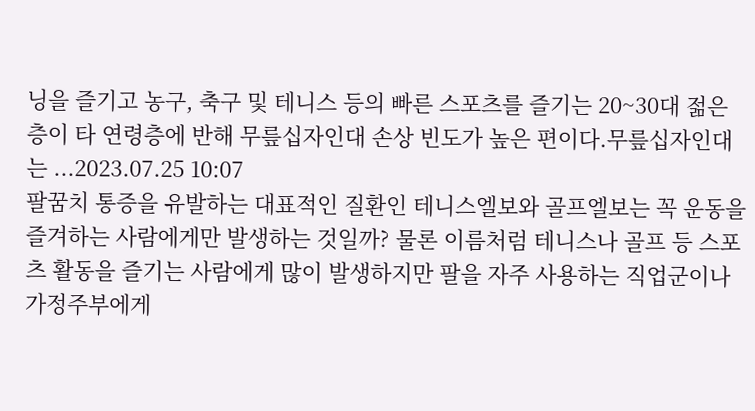닝을 즐기고 농구, 축구 및 테니스 등의 빠른 스포츠를 즐기는 20~30대 젊은층이 타 연령층에 반해 무릎십자인대 손상 빈도가 높은 편이다.무릎십자인대는 ...2023.07.25 10:07
팔꿈치 통증을 유발하는 대표적인 질환인 테니스엘보와 골프엘보는 꼭 운동을 즐겨하는 사람에게만 발생하는 것일까? 물론 이름처럼 테니스나 골프 등 스포츠 활동을 즐기는 사람에게 많이 발생하지만 팔을 자주 사용하는 직업군이나 가정주부에게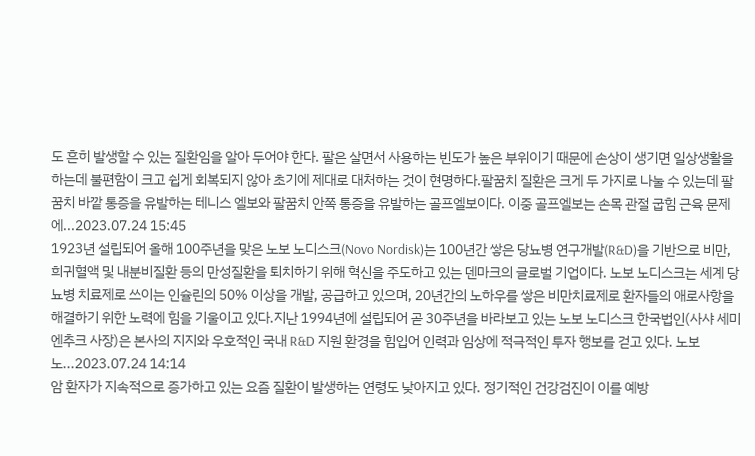도 흔히 발생할 수 있는 질환임을 알아 두어야 한다. 팔은 살면서 사용하는 빈도가 높은 부위이기 때문에 손상이 생기면 일상생활을 하는데 불편함이 크고 쉽게 회복되지 않아 초기에 제대로 대처하는 것이 현명하다.팔꿈치 질환은 크게 두 가지로 나눌 수 있는데 팔꿈치 바깥 통증을 유발하는 테니스 엘보와 팔꿈치 안쪽 통증을 유발하는 골프엘보이다. 이중 골프엘보는 손목 관절 굽힘 근육 문제에...2023.07.24 15:45
1923년 설립되어 올해 100주년을 맞은 노보 노디스크(Novo Nordisk)는 100년간 쌓은 당뇨병 연구개발(R&D)을 기반으로 비만, 희귀혈액 및 내분비질환 등의 만성질환을 퇴치하기 위해 혁신을 주도하고 있는 덴마크의 글로벌 기업이다. 노보 노디스크는 세계 당뇨병 치료제로 쓰이는 인슐린의 50% 이상을 개발, 공급하고 있으며, 20년간의 노하우를 쌓은 비만치료제로 환자들의 애로사항을 해결하기 위한 노력에 힘을 기울이고 있다.지난 1994년에 설립되어 곧 30주년을 바라보고 있는 노보 노디스크 한국법인(사샤 세미엔추크 사장)은 본사의 지지와 우호적인 국내 R&D 지원 환경을 힘입어 인력과 임상에 적극적인 투자 행보를 걷고 있다. 노보 노...2023.07.24 14:14
암 환자가 지속적으로 증가하고 있는 요즘 질환이 발생하는 연령도 낮아지고 있다. 정기적인 건강검진이 이를 예방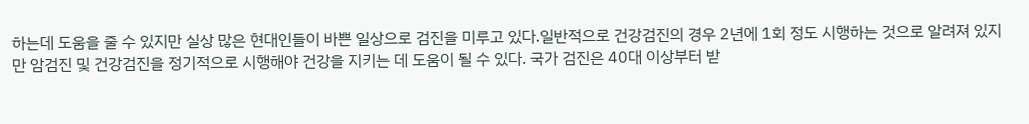하는데 도움을 줄 수 있지만 실상 많은 현대인들이 바쁜 일상으로 검진을 미루고 있다.일반적으로 건강검진의 경우 2년에 1회 정도 시행하는 것으로 알려져 있지만 암검진 및 건강검진을 정기적으로 시행해야 건강을 지키는 데 도움이 될 수 있다. 국가 검진은 40대 이상부터 받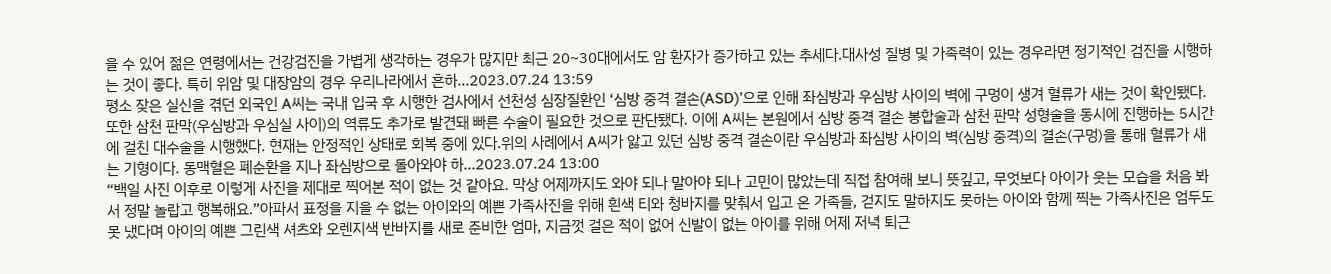을 수 있어 젊은 연령에서는 건강검진을 가볍게 생각하는 경우가 많지만 최근 20~30대에서도 암 환자가 증가하고 있는 추세다.대사성 질병 및 가족력이 있는 경우라면 정기적인 검진을 시행하는 것이 좋다. 특히 위암 및 대장암의 경우 우리나라에서 흔하...2023.07.24 13:59
평소 잦은 실신을 겪던 외국인 A씨는 국내 입국 후 시행한 검사에서 선천성 심장질환인 ‘심방 중격 결손(ASD)’으로 인해 좌심방과 우심방 사이의 벽에 구멍이 생겨 혈류가 새는 것이 확인됐다. 또한 삼천 판막(우심방과 우심실 사이)의 역류도 추가로 발견돼 빠른 수술이 필요한 것으로 판단됐다. 이에 A씨는 본원에서 심방 중격 결손 봉합술과 삼천 판막 성형술을 동시에 진행하는 5시간에 걸친 대수술을 시행했다. 현재는 안정적인 상태로 회복 중에 있다.위의 사례에서 A씨가 앓고 있던 심방 중격 결손이란 우심방과 좌심방 사이의 벽(심방 중격)의 결손(구멍)을 통해 혈류가 새는 기형이다. 동맥혈은 폐순환을 지나 좌심방으로 돌아와야 하...2023.07.24 13:00
“백일 사진 이후로 이렇게 사진을 제대로 찍어본 적이 없는 것 같아요. 막상 어제까지도 와야 되나 말아야 되나 고민이 많았는데 직접 참여해 보니 뜻깊고, 무엇보다 아이가 웃는 모습을 처음 봐서 정말 놀랍고 행복해요.”아파서 표정을 지을 수 없는 아이와의 예쁜 가족사진을 위해 흰색 티와 청바지를 맞춰서 입고 온 가족들, 걷지도 말하지도 못하는 아이와 함께 찍는 가족사진은 엄두도 못 냈다며 아이의 예쁜 그린색 셔츠와 오렌지색 반바지를 새로 준비한 엄마, 지금껏 걸은 적이 없어 신발이 없는 아이를 위해 어제 저녁 퇴근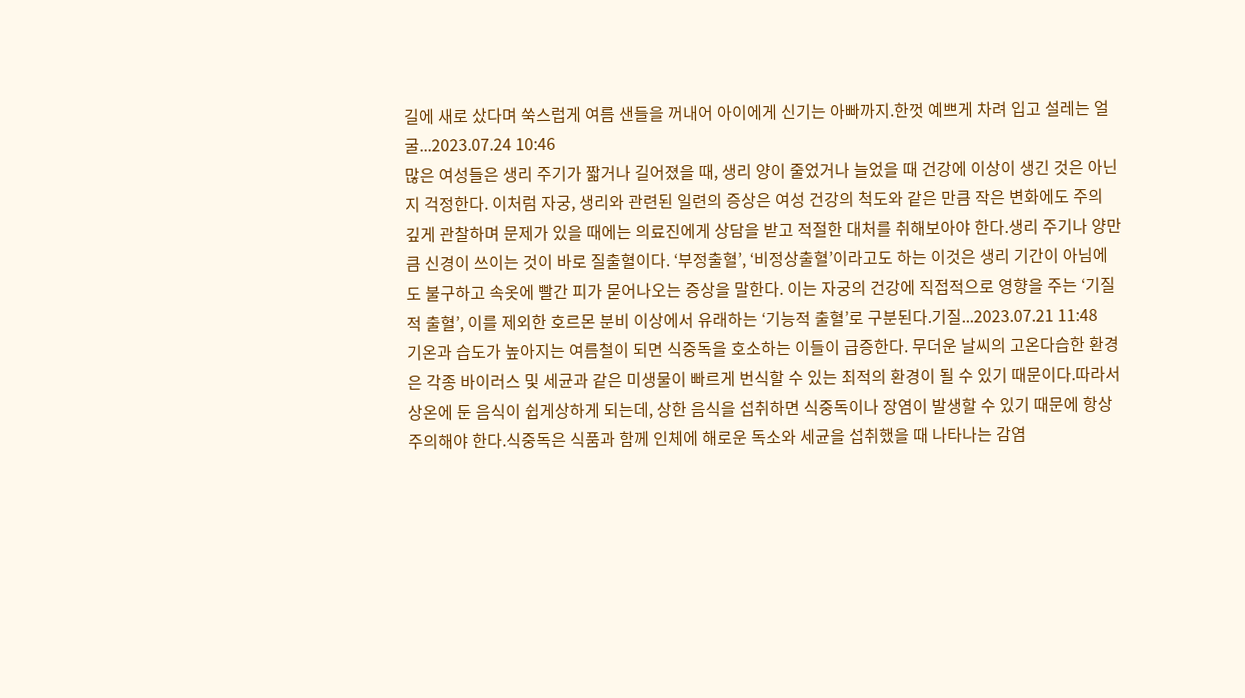길에 새로 샀다며 쑥스럽게 여름 샌들을 꺼내어 아이에게 신기는 아빠까지.한껏 예쁘게 차려 입고 설레는 얼굴...2023.07.24 10:46
많은 여성들은 생리 주기가 짧거나 길어졌을 때, 생리 양이 줄었거나 늘었을 때 건강에 이상이 생긴 것은 아닌지 걱정한다. 이처럼 자궁, 생리와 관련된 일련의 증상은 여성 건강의 척도와 같은 만큼 작은 변화에도 주의 깊게 관찰하며 문제가 있을 때에는 의료진에게 상담을 받고 적절한 대처를 취해보아야 한다.생리 주기나 양만큼 신경이 쓰이는 것이 바로 질출혈이다. ‘부정출혈’, ‘비정상출혈’이라고도 하는 이것은 생리 기간이 아님에도 불구하고 속옷에 빨간 피가 묻어나오는 증상을 말한다. 이는 자궁의 건강에 직접적으로 영향을 주는 ‘기질적 출혈’, 이를 제외한 호르몬 분비 이상에서 유래하는 ‘기능적 출혈’로 구분된다.기질...2023.07.21 11:48
기온과 습도가 높아지는 여름철이 되면 식중독을 호소하는 이들이 급증한다. 무더운 날씨의 고온다습한 환경은 각종 바이러스 및 세균과 같은 미생물이 빠르게 번식할 수 있는 최적의 환경이 될 수 있기 때문이다.따라서 상온에 둔 음식이 쉽게상하게 되는데, 상한 음식을 섭취하면 식중독이나 장염이 발생할 수 있기 때문에 항상 주의해야 한다.식중독은 식품과 함께 인체에 해로운 독소와 세균을 섭취했을 때 나타나는 감염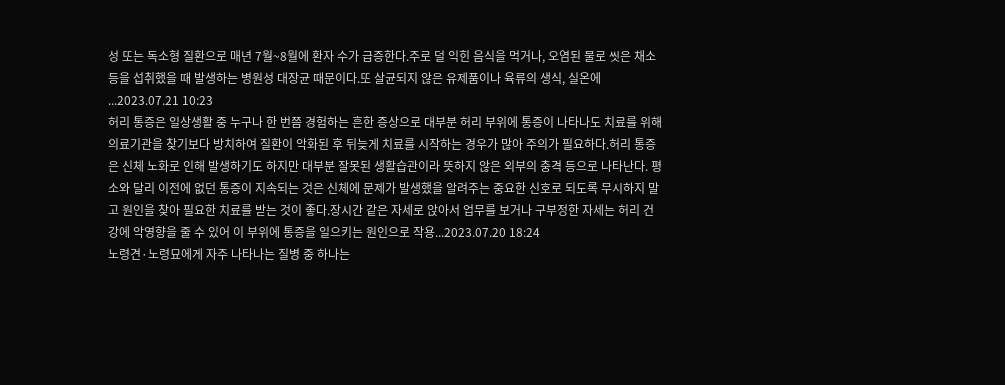성 또는 독소형 질환으로 매년 7월~8월에 환자 수가 급증한다.주로 덜 익힌 음식을 먹거나, 오염된 물로 씻은 채소 등을 섭취했을 때 발생하는 병원성 대장균 때문이다.또 살균되지 않은 유제품이나 육류의 생식, 실온에 ...2023.07.21 10:23
허리 통증은 일상생활 중 누구나 한 번쯤 경험하는 흔한 증상으로 대부분 허리 부위에 통증이 나타나도 치료를 위해 의료기관을 찾기보다 방치하여 질환이 악화된 후 뒤늦게 치료를 시작하는 경우가 많아 주의가 필요하다.허리 통증은 신체 노화로 인해 발생하기도 하지만 대부분 잘못된 생활습관이라 뜻하지 않은 외부의 충격 등으로 나타난다. 평소와 달리 이전에 없던 통증이 지속되는 것은 신체에 문제가 발생했을 알려주는 중요한 신호로 되도록 무시하지 말고 원인을 찾아 필요한 치료를 받는 것이 좋다.장시간 같은 자세로 앉아서 업무를 보거나 구부정한 자세는 허리 건강에 악영향을 줄 수 있어 이 부위에 통증을 일으키는 원인으로 작용...2023.07.20 18:24
노령견·노령묘에게 자주 나타나는 질병 중 하나는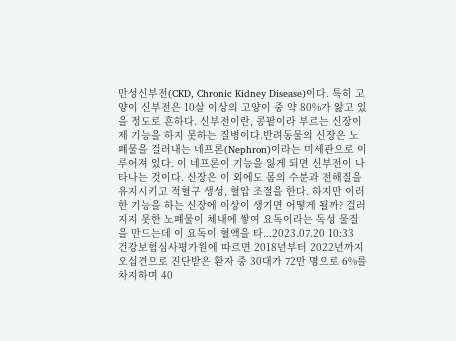만성신부전(CKD, Chronic Kidney Disease)이다. 특히 고양이 신부전은 10살 이상의 고양이 중 약 80%가 앓고 있을 정도로 흔하다. 신부전이란, 콩팥이라 부르는 신장이 제 기능을 하지 못하는 질병이다.반려동물의 신장은 노폐물을 걸러내는 네프론(Nephron)이라는 미세관으로 이루어져 있다. 이 네프론이 기능을 잃게 되면 신부전이 나타나는 것이다. 신장은 이 외에도 몸의 수분과 전해질을 유지시키고 적혈구 생성, 혈압 조절을 한다. 하지만 이러한 기능을 하는 신장에 이상이 생기면 어떻게 될까? 걸러지지 못한 노폐물이 체내에 쌓여 요독이라는 독성 물질을 만드는데 이 요독이 혈액을 타...2023.07.20 10:33
건강보험심사평가원에 따르면 2018년부터 2022년까지 오십견으로 진단받은 환자 중 30대가 72만 명으로 6%를 차지하며 40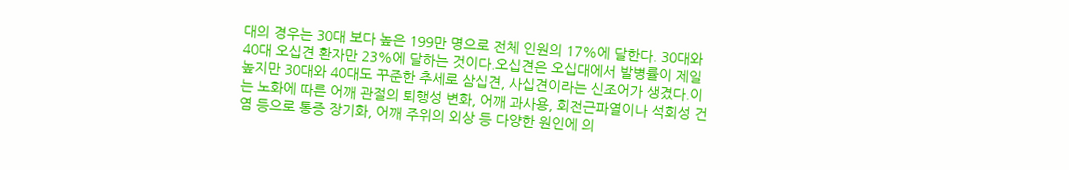대의 경우는 30대 보다 높은 199만 명으로 전체 인원의 17%에 달한다. 30대와 40대 오십견 환자만 23%에 달하는 것이다.오십견은 오십대에서 발병률이 제일 높지만 30대와 40대도 꾸준한 추세로 삼십견, 사십견이라는 신조어가 생겼다.이는 노화에 따른 어깨 관절의 퇴행성 변화, 어깨 과사용, 회전근파열이나 석회성 건염 등으로 통증 장기화, 어깨 주위의 외상 등 다양한 원인에 의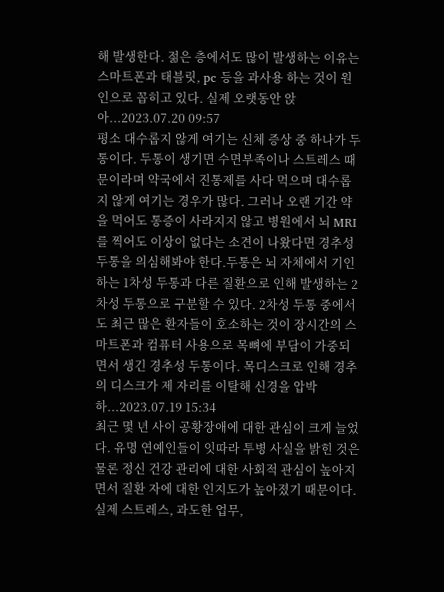해 발생한다. 젊은 층에서도 많이 발생하는 이유는 스마트폰과 태블릿, pc 등을 과사용 하는 것이 원인으로 꼽히고 있다. 실제 오랫동안 앉아...2023.07.20 09:57
평소 대수롭지 않게 여기는 신체 증상 중 하나가 두통이다. 두통이 생기면 수면부족이나 스트레스 때문이라며 약국에서 진통제를 사다 먹으며 대수롭지 않게 여기는 경우가 많다. 그러나 오랜 기간 약을 먹어도 통증이 사라지지 않고 병원에서 뇌 MRI를 찍어도 이상이 없다는 소견이 나왔다면 경추성 두통을 의심해봐야 한다.두통은 뇌 자체에서 기인하는 1차성 두통과 다른 질환으로 인해 발생하는 2차성 두통으로 구분할 수 있다. 2차성 두통 중에서도 최근 많은 환자들이 호소하는 것이 장시간의 스마트폰과 컴퓨터 사용으로 목뼈에 부담이 가중되면서 생긴 경추성 두통이다. 목디스크로 인해 경추의 디스크가 제 자리를 이탈해 신경을 압박하...2023.07.19 15:34
최근 몇 년 사이 공황장애에 대한 관심이 크게 늘었다. 유명 연예인들이 잇따라 투병 사실을 밝힌 것은 물론 정신 건강 관리에 대한 사회적 관심이 높아지면서 질환 자에 대한 인지도가 높아졌기 때문이다. 실제 스트레스, 과도한 업무,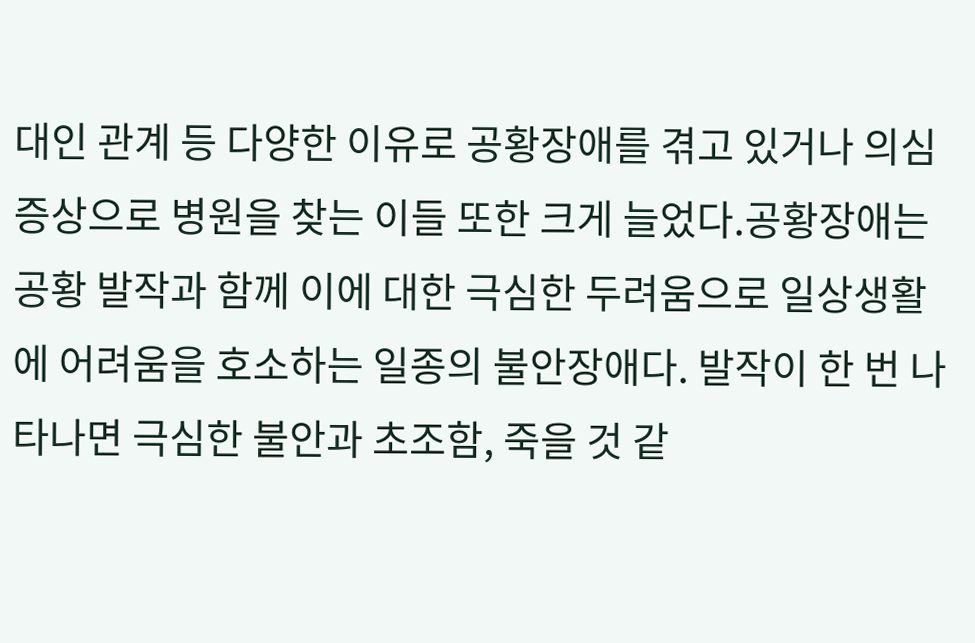대인 관계 등 다양한 이유로 공황장애를 겪고 있거나 의심 증상으로 병원을 찾는 이들 또한 크게 늘었다.공황장애는 공황 발작과 함께 이에 대한 극심한 두려움으로 일상생활에 어려움을 호소하는 일종의 불안장애다. 발작이 한 번 나타나면 극심한 불안과 초조함, 죽을 것 같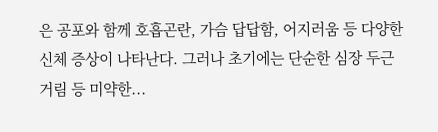은 공포와 함께 호흡곤란, 가슴 답답함, 어지러움 등 다양한 신체 증상이 나타난다. 그러나 초기에는 단순한 심장 두근거림 등 미약한...